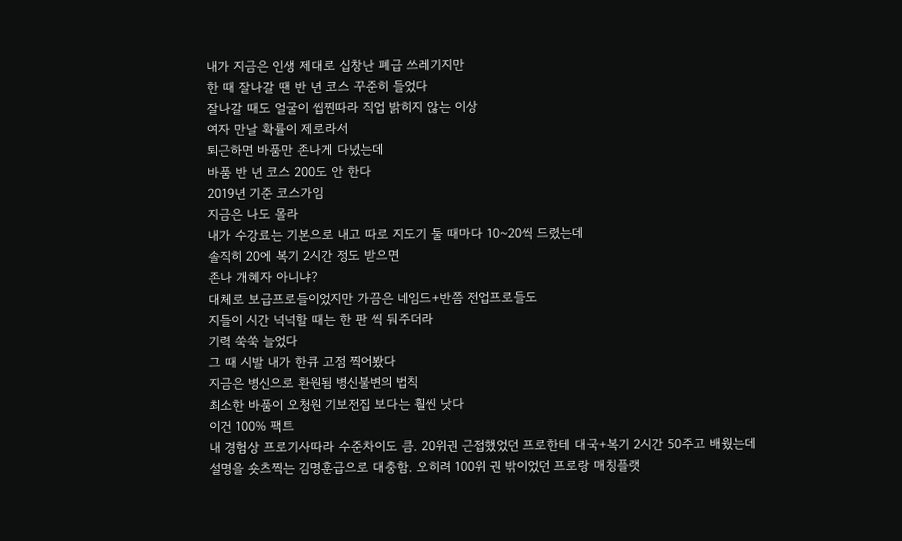내가 지금은 인생 제대로 십창난 폐급 쓰레기지만
한 때 잘나갈 땐 반 년 코스 꾸준히 들었다
잘나갈 때도 얼굴이 씹찐따라 직업 밝히지 않는 이상
여자 만날 확률이 제로라서
퇴근하면 바품만 존나게 다녔는데
바품 반 년 코스 200도 안 한다
2019년 기준 코스가임
지금은 나도 몰라
내가 수강료는 기본으로 내고 따로 지도기 둘 때마다 10~20씩 드렸는데
솔직히 20에 복기 2시간 정도 받으면
존나 개혜자 아니냐?
대체로 보급프로들이었지만 가끔은 네임드+반쯤 전업프로들도
지들이 시간 넉넉할 때는 한 판 씩 둬주더라
기력 쑥쑥 늘었다
그 때 시발 내가 한큐 고점 찍어봤다
지금은 병신으로 환원됨 병신불변의 법칙
최소한 바품이 오청원 기보전집 보다는 훨씬 낫다
이건 100% 팩트
내 경험상 프로기사따라 수준차이도 큼. 20위권 근접했었던 프로한테 대국+복기 2시간 50주고 배웠는데 설명을 숏츠찍는 김명훈급으로 대충함. 오히려 100위 권 밖이었던 프로랑 매칭플랫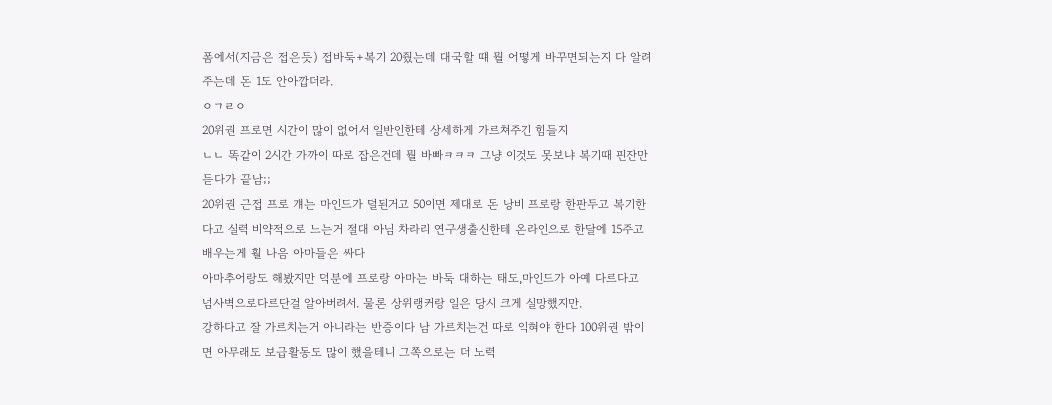폼에서(지금은 접은듯) 접바둑+복기 20줬는데 대국할 떄 뭘 어떻게 바꾸면되는지 다 알려주는데 돈 1도 안아깝더라.
ㅇㄱㄹㅇ
20위권 프로면 시간이 많이 없어서 일반인한테 상세하게 가르쳐주긴 힘들지
ㄴㄴ 똑같이 2시간 가까이 따로 잡은건데 뭘 바빠ㅋㅋㅋ 그냥 이것도 못보냐 복기때 핀잔만 듣다가 끝남;;
20위권 근접 프로 걔는 마인드가 덜된거고 50이면 제대로 돈 낭비 프로랑 한판두고 복기한다고 실력 비약적으로 느는거 절대 아님 차라리 연구생출신한테 온라인으로 한달에 15주고 배우는게 훨 나음 아마들은 싸다
아마추어랑도 해봤지만 덕분에 프로랑 아마는 바둑 대하는 태도,마인드가 아예 다르다고 넘사벽으로다르단걸 알아버려서. 물론 상위랭커랑 일은 당시 크게 실망했지만.
강하다고 잘 가르치는거 아니라는 반증이다 남 가르치는건 따로 익혀야 한다 100위권 밖이면 아무래도 보급활동도 많이 했을테니 그쪽으로는 더 노력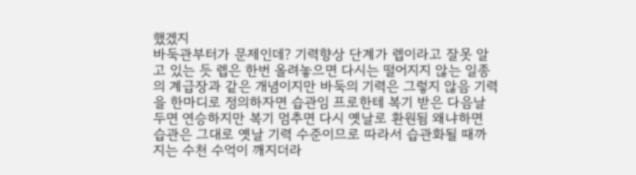했겠지
바둑관부터가 문제인데? 기력향상 단계가 렙이라고 잘못 알고 있는 듯 렙은 한번 올려놓으면 다시는 떨어지지 않는 일종의 계급장과 같은 개념이지만 바둑의 기력은 그렇지 않음 기력을 한마디로 정의하자면 습관임 프로한테 복기 받은 다음날 두면 연승하지만 복기 멈추면 다시 옛날로 환원됨 왜냐하면 습관은 그대로 옛날 기력 수준이므로 따라서 습관화될 때까지는 수천 수억이 깨지더라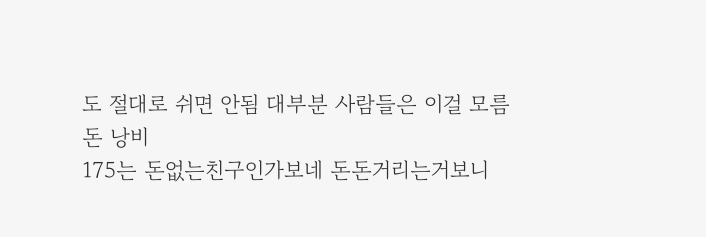도 절대로 쉬면 안됨 대부분 사람들은 이걸 모름
돈 낭비
175는 돈없는친구인가보네 돈돈거리는거보니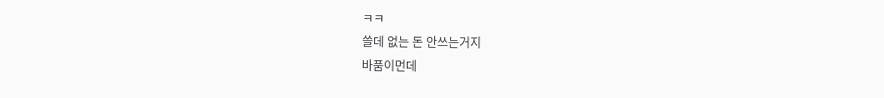ㅋㅋ
쓸데 없는 돈 안쓰는거지
바품이먼데